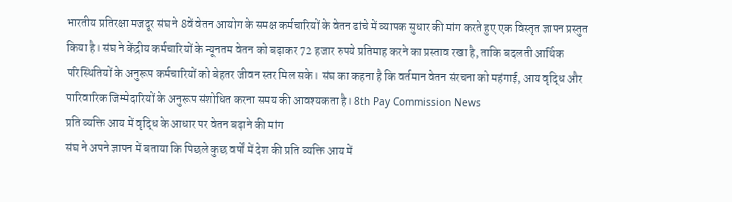भारतीय प्रतिरक्षा मजदूर संघ ने 8वें वेतन आयोग के समक्ष कर्मचारियों के वेतन ढांचे में व्यापक सुधार की मांग करते हुए एक विस्तृत ज्ञापन प्रस्तुत किया है। संघ ने केंद्रीय कर्मचारियों के न्यूनतम वेतन को बढ़ाकर 72 हजार रुपये प्रतिमाह करने का प्रस्ताव रखा है, ताकि बदलती आर्थिक परिस्थितियों के अनुरूप कर्मचारियों को बेहतर जीवन स्तर मिल सके। संघ का कहना है कि वर्तमान वेतन संरचना को महंगाई, आय वृद्धि और पारिवारिक जिम्मेदारियों के अनुरूप संशोधित करना समय की आवश्यकता है। 8th Pay Commission News
प्रति व्यक्ति आय में वृद्धि के आधार पर वेतन बढ़ाने की मांग
संघ ने अपने ज्ञापन में बताया कि पिछले कुछ वर्षों में देश की प्रति व्यक्ति आय में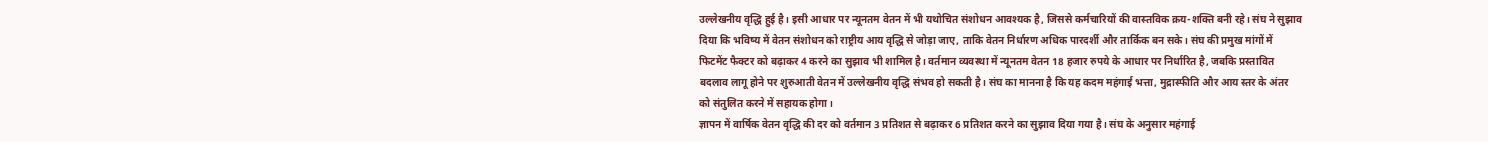उल्लेखनीय वृद्धि हुई है। इसी आधार पर न्यूनतम वेतन में भी यथोचित संशोधन आवश्यक है, जिससे कर्मचारियों की वास्तविक क्रय-शक्ति बनी रहे। संघ ने सुझाव दिया कि भविष्य में वेतन संशोधन को राष्ट्रीय आय वृद्धि से जोड़ा जाए, ताकि वेतन निर्धारण अधिक पारदर्शी और तार्किक बन सके। संघ की प्रमुख मांगों में फिटमेंट फैक्टर को बढ़ाकर 4 करने का सुझाव भी शामिल है। वर्तमान व्यवस्था में न्यूनतम वेतन 18 हजार रुपये के आधार पर निर्धारित है, जबकि प्रस्तावित बदलाव लागू होने पर शुरुआती वेतन में उल्लेखनीय वृद्धि संभव हो सकती है। संघ का मानना है कि यह कदम महंगाई भत्ता, मुद्रास्फीति और आय स्तर के अंतर को संतुलित करने में सहायक होगा।
ज्ञापन में वार्षिक वेतन वृद्धि की दर को वर्तमान 3 प्रतिशत से बढ़ाकर 6 प्रतिशत करने का सुझाव दिया गया है। संघ के अनुसार महंगाई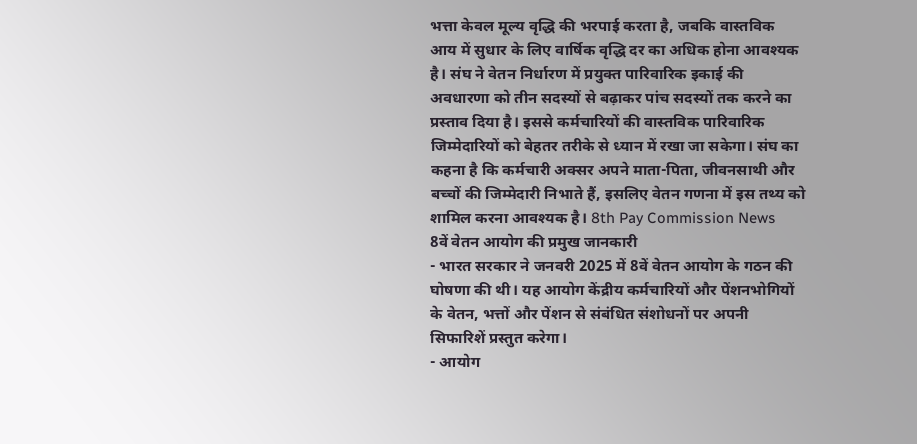भत्ता केवल मूल्य वृद्धि की भरपाई करता है, जबकि वास्तविक आय में सुधार के लिए वार्षिक वृद्धि दर का अधिक होना आवश्यक है। संघ ने वेतन निर्धारण में प्रयुक्त पारिवारिक इकाई की अवधारणा को तीन सदस्यों से बढ़ाकर पांच सदस्यों तक करने का प्रस्ताव दिया है। इससे कर्मचारियों की वास्तविक पारिवारिक जिम्मेदारियों को बेहतर तरीके से ध्यान में रखा जा सकेगा। संघ का कहना है कि कर्मचारी अक्सर अपने माता-पिता, जीवनसाथी और बच्चों की जिम्मेदारी निभाते हैं, इसलिए वेतन गणना में इस तथ्य को शामिल करना आवश्यक है। 8th Pay Commission News
8वें वेतन आयोग की प्रमुख जानकारी
- भारत सरकार ने जनवरी 2025 में 8वें वेतन आयोग के गठन की घोषणा की थी। यह आयोग केंद्रीय कर्मचारियों और पेंशनभोगियों के वेतन, भत्तों और पेंशन से संबंधित संशोधनों पर अपनी सिफारिशें प्रस्तुत करेगा।
- आयोग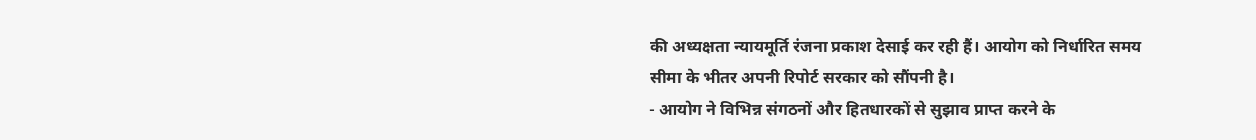की अध्यक्षता न्यायमूर्ति रंजना प्रकाश देसाई कर रही हैं। आयोग को निर्धारित समय सीमा के भीतर अपनी रिपोर्ट सरकार को सौंपनी है।
- आयोग ने विभिन्न संगठनों और हितधारकों से सुझाव प्राप्त करने के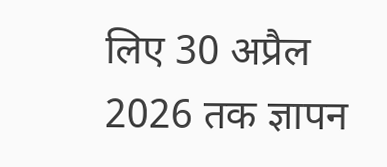लिए 30 अप्रैल 2026 तक ज्ञापन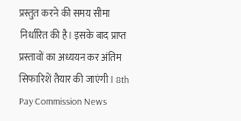प्रस्तुत करने की समय सीमा निर्धारित की है। इसके बाद प्राप्त प्रस्तावों का अध्ययन कर अंतिम सिफारिशें तैयार की जाएंगी। 8th Pay Commission News